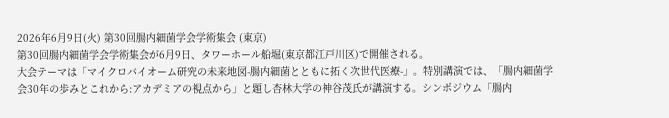2026年6月9日(火) 第30回腸内細菌学会学術集会 (東京)
第30回腸内細菌学会学術集会が6月9日、タワーホール船堀(東京都江戸川区)で開催される。
大会テーマは「マイクロバイオーム研究の未来地図-腸内細菌とともに拓く次世代医療-」。特別講演では、「腸内細菌学会30年の歩みとこれから:アカデミアの視点から」と題し杏林大学の神谷茂氏が講演する。シンポジウム「腸内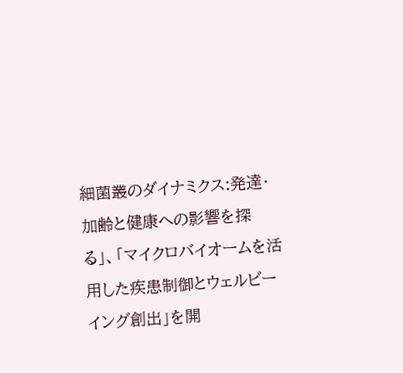細菌叢のダイナミクス:発達・加齢と健康への影響を探る」、「マイクロバイオームを活用した疾患制御とウェルビーイング創出」を開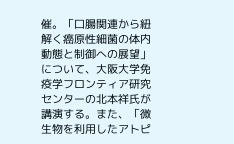催。「口腸関連から紐解く癌原性細菌の体内動態と制御への展望」について、大阪大学免疫学フロンティア研究センターの北本祥氏が講演する。また、「微生物を利用したアトピ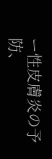ー性皮膚炎の予防、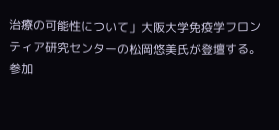治療の可能性について」大阪大学免疫学フロンティア研究センターの松岡悠美氏が登壇する。
参加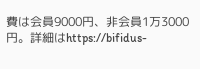費は会員9000円、非会員1万3000円。詳細はhttps://bifidus-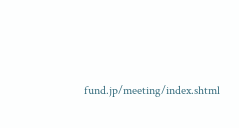fund.jp/meeting/index.shtml